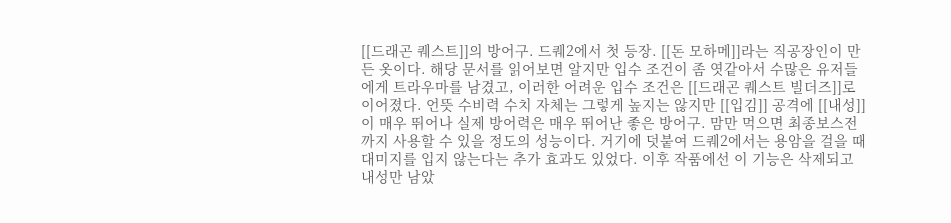[[드래곤 퀘스트]]의 방어구. 드퀘2에서 첫 등장. [[돈 모하메]]라는 직공장인이 만든 옷이다. 해당 문서를 읽어보면 알지만 입수 조건이 좀 엿같아서 수많은 유저들에게 트라우마를 남겼고, 이러한 어려운 입수 조건은 [[드래곤 퀘스트 빌더즈]]로 이어졌다. 언뜻 수비력 수치 자체는 그렇게 높지는 않지만 [[입김]] 공격에 [[내성]]이 매우 뛰어나 실제 방어력은 매우 뛰어난 좋은 방어구. 맘만 먹으면 최종보스전까지 사용할 수 있을 정도의 성능이다. 거기에 덧붙여 드퀘2에서는 용암을 걸을 때 대미지를 입지 않는다는 추가 효과도 있었다. 이후 작품에선 이 기능은 삭제되고 내성만 남았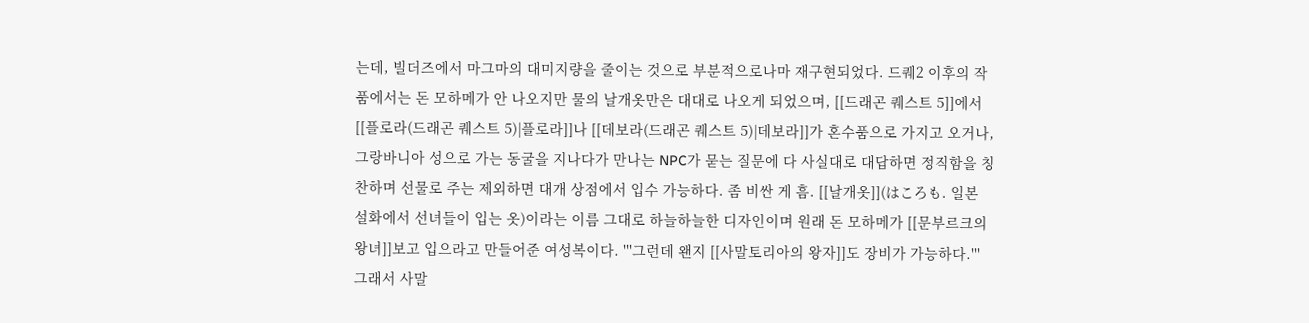는데, 빌더즈에서 마그마의 대미지량을 줄이는 것으로 부분적으로나마 재구현되었다. 드퀘2 이후의 작품에서는 돈 모하메가 안 나오지만 물의 날개옷만은 대대로 나오게 되었으며, [[드래곤 퀘스트 5]]에서 [[플로라(드래곤 퀘스트 5)|플로라]]나 [[데보라(드래곤 퀘스트 5)|데보라]]가 혼수품으로 가지고 오거나, 그랑바니아 성으로 가는 동굴을 지나다가 만나는 NPC가 묻는 질문에 다 사실대로 대답하면 정직함을 칭찬하며 선물로 주는 제외하면 대개 상점에서 입수 가능하다. 좀 비싼 게 흠. [[날개옷]](はころも. 일본 설화에서 선녀들이 입는 옷)이라는 이름 그대로 하늘하늘한 디자인이며 원래 돈 모하메가 [[문부르크의 왕녀]]보고 입으라고 만들어준 여성복이다. '''그런데 왠지 [[사말토리아의 왕자]]도 장비가 가능하다.''' 그래서 사말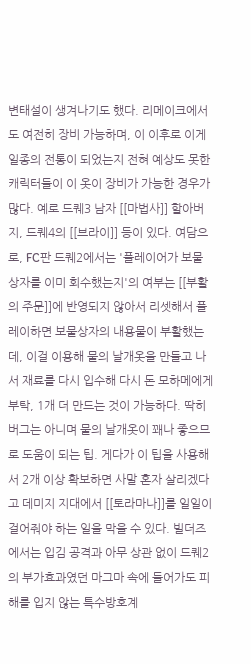변태설이 생겨나기도 했다. 리메이크에서도 여전히 장비 가능하며, 이 이후로 이게 일종의 전통이 되었는지 전혀 예상도 못한 캐릭터들이 이 옷이 장비가 가능한 경우가 많다. 예로 드퀘3 남자 [[마법사]] 할아버지, 드퀘4의 [[브라이]] 등이 있다. 여담으로, FC판 드퀘2에서는 '플레이어가 보물 상자를 이미 회수했는지'의 여부는 [[부활의 주문]]에 반영되지 않아서 리셋해서 플레이하면 보물상자의 내용물이 부활했는데, 이걸 이용해 물의 날개옷을 만들고 나서 재료를 다시 입수해 다시 돈 모하메에게 부탁, 1개 더 만드는 것이 가능하다. 딱히 버그는 아니며 물의 날개옷이 꽤나 좋으므로 도움이 되는 팁. 게다가 이 팁을 사용해서 2개 이상 확보하면 사말 혼자 살리겠다고 데미지 지대에서 [[토라마나]]를 일일이 걸어줘야 하는 일을 막을 수 있다. 빌더즈에서는 입김 공격과 아무 상관 없이 드퀘2의 부가효과였던 마그마 속에 들어가도 피해를 입지 않는 특수방호계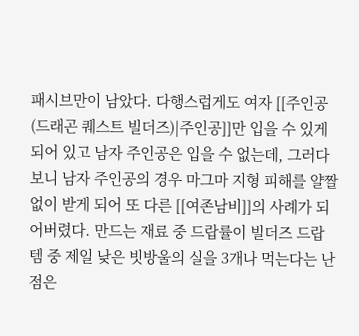패시브만이 남았다. 다행스럽게도 여자 [[주인공(드래곤 퀘스트 빌더즈)|주인공]]만 입을 수 있게 되어 있고 남자 주인공은 입을 수 없는데, 그러다 보니 남자 주인공의 경우 마그마 지형 피해를 얄짤없이 받게 되어 또 다른 [[여존남비]]의 사례가 되어버렸다. 만드는 재료 중 드랍률이 빌더즈 드랍템 중 제일 낮은 빗방울의 실을 3개나 먹는다는 난점은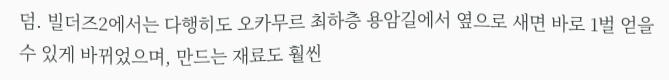덤. 빌더즈2에서는 다행히도 오카무르 최하층 용암길에서 옆으로 새면 바로 1벌 얻을 수 있게 바뀌었으며, 만드는 재료도 훨씬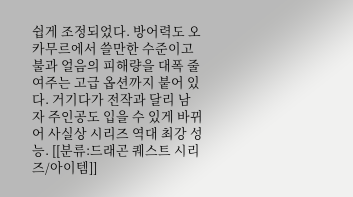쉽게 조정되었다. 방어력도 오카무르에서 쓸만한 수준이고 불과 얼음의 피해량을 대폭 줄여주는 고급 옵션까지 붙어 있다. 거기다가 전작과 달리 남자 주인공도 입을 수 있게 바뀌어 사실상 시리즈 역대 최강 성능. [[분류:드래곤 퀘스트 시리즈/아이템]]